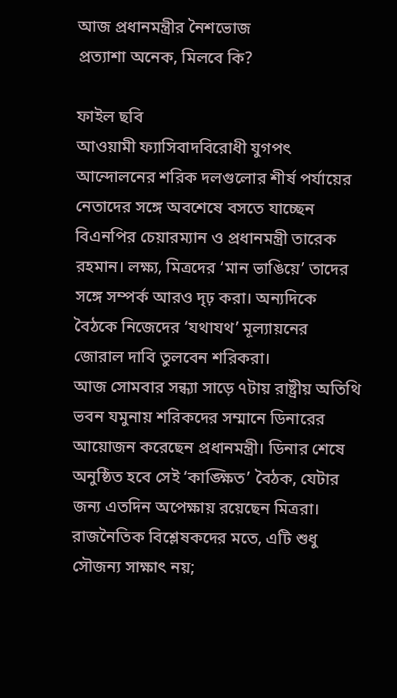আজ প্রধানমন্ত্রীর নৈশভোজ
প্রত্যাশা অনেক, মিলবে কি?

ফাইল ছবি
আওয়ামী ফ্যাসিবাদবিরোধী যুগপৎ আন্দোলনের শরিক দলগুলোর শীর্ষ পর্যায়ের নেতাদের সঙ্গে অবশেষে বসতে যাচ্ছেন বিএনপির চেয়ারম্যান ও প্রধানমন্ত্রী তারেক রহমান। লক্ষ্য, মিত্রদের ‘মান ভাঙিয়ে’ তাদের সঙ্গে সম্পর্ক আরও দৃঢ় করা। অন্যদিকে বৈঠকে নিজেদের ‘যথাযথ’ মূল্যায়নের জোরাল দাবি তুলবেন শরিকরা।
আজ সোমবার সন্ধ্যা সাড়ে ৭টায় রাষ্ট্রীয় অতিথি ভবন যমুনায় শরিকদের সম্মানে ডিনারের আয়োজন করেছেন প্রধানমন্ত্রী। ডিনার শেষে অনুষ্ঠিত হবে সেই ‘কাঙ্ক্ষিত’ বৈঠক, যেটার জন্য এতদিন অপেক্ষায় রয়েছেন মিত্ররা।
রাজনৈতিক বিশ্লেষকদের মতে, এটি শুধু সৌজন্য সাক্ষাৎ নয়;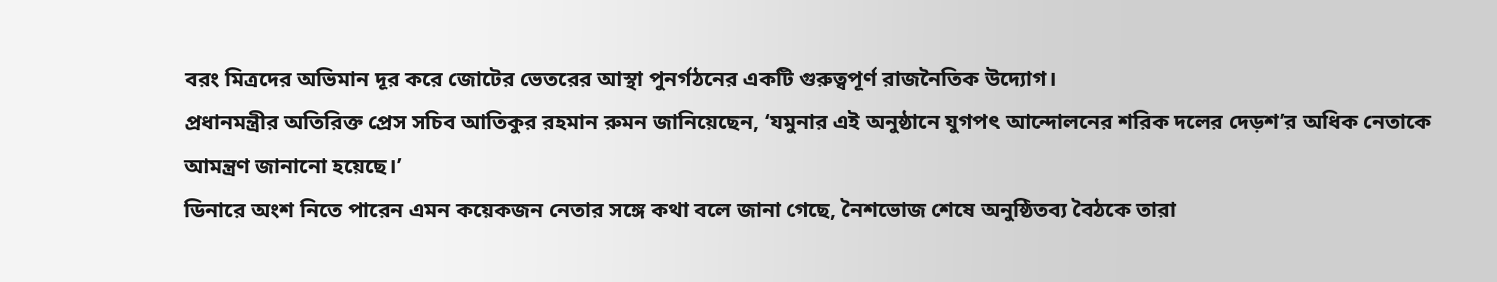বরং মিত্রদের অভিমান দূর করে জোটের ভেতরের আস্থা পুনর্গঠনের একটি গুরুত্বপূর্ণ রাজনৈতিক উদ্যোগ।
প্রধানমন্ত্রীর অতিরিক্ত প্রেস সচিব আতিকুর রহমান রুমন জানিয়েছেন, ‘যমুনার এই অনুষ্ঠানে যুগপৎ আন্দোলনের শরিক দলের দেড়শ’র অধিক নেতাকে আমন্ত্রণ জানানো হয়েছে।’
ডিনারে অংশ নিতে পারেন এমন কয়েকজন নেতার সঙ্গে কথা বলে জানা গেছে, নৈশভোজ শেষে অনুষ্ঠিতব্য বৈঠকে তারা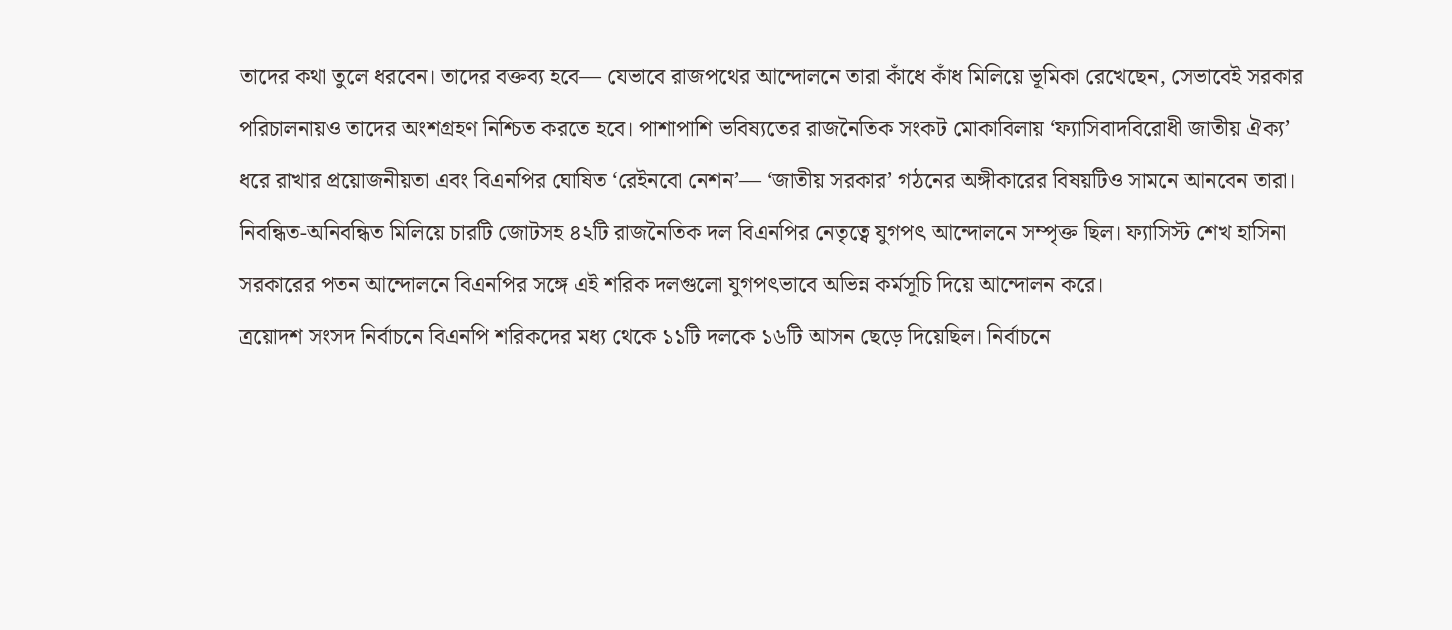তাদের কথা তুলে ধরবেন। তাদের বক্তব্য হবে— যেভাবে রাজপথের আন্দোলনে তারা কাঁধে কাঁধ মিলিয়ে ভূমিকা রেখেছেন, সেভাবেই সরকার পরিচালনায়ও তাদের অংশগ্রহণ নিশ্চিত করতে হবে। পাশাপাশি ভবিষ্যতের রাজনৈতিক সংকট মোকাবিলায় ‘ফ্যাসিবাদবিরোধী জাতীয় ঐক্য’ ধরে রাখার প্রয়োজনীয়তা এবং বিএনপির ঘোষিত ‘রেইনবো নেশন’— ‘জাতীয় সরকার’ গঠনের অঙ্গীকারের বিষয়টিও সামনে আনবেন তারা।
নিবন্ধিত-অনিবন্ধিত মিলিয়ে চারটি জোটসহ ৪২টি রাজনৈতিক দল বিএনপির নেতৃত্বে যুগপৎ আন্দোলনে সম্পৃক্ত ছিল। ফ্যাসিস্ট শেখ হাসিনা সরকারের পতন আন্দোলনে বিএনপির সঙ্গে এই শরিক দলগুলো যুগপৎভাবে অভিন্ন কর্মসূচি দিয়ে আন্দোলন করে।
ত্রয়োদশ সংসদ নির্বাচনে বিএনপি শরিকদের মধ্য থেকে ১১টি দলকে ১৬টি আসন ছেড়ে দিয়েছিল। নির্বাচনে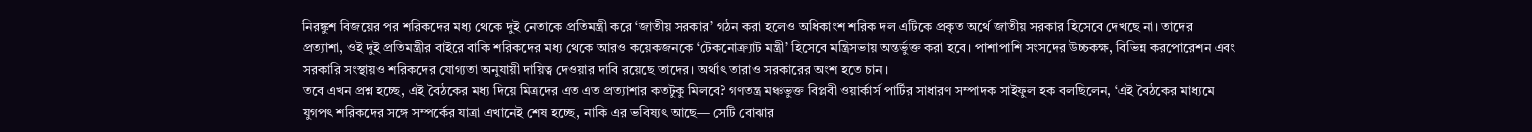নিরঙ্কুশ বিজয়ের পর শরিকদের মধ্য থেকে দুই নেতাকে প্রতিমন্ত্রী করে ‘জাতীয় সরকার’ গঠন করা হলেও অধিকাংশ শরিক দল এটিকে প্রকৃত অর্থে জাতীয় সরকার হিসেবে দেখছে না। তাদের প্রত্যাশা, ওই দুই প্রতিমন্ত্রীর বাইরে বাকি শরিকদের মধ্য থেকে আরও কয়েকজনকে ‘টেকনোক্র্যাট মন্ত্রী’ হিসেবে মন্ত্রিসভায় অন্তর্ভুক্ত করা হবে। পাশাপাশি সংসদের উচ্চকক্ষ, বিভিন্ন করপোরেশন এবং সরকারি সংস্থায়ও শরিকদের যোগ্যতা অনুযায়ী দায়িত্ব দেওয়ার দাবি রয়েছে তাদের। অর্থাৎ তারাও সরকারের অংশ হতে চান।
তবে এখন প্রশ্ন হচ্ছে, এই বৈঠকের মধ্য দিয়ে মিত্রদের এত এত প্রত্যাশার কতটুকু মিলবে? গণতন্ত্র মঞ্চভুক্ত বিপ্লবী ওয়ার্কার্স পার্টির সাধারণ সম্পাদক সাইফুল হক বলছিলেন, ‘এই বৈঠকের মাধ্যমে যুগপৎ শরিকদের সঙ্গে সম্পর্কের যাত্রা এখানেই শেষ হচ্ছে, নাকি এর ভবিষ্যৎ আছে— সেটি বোঝার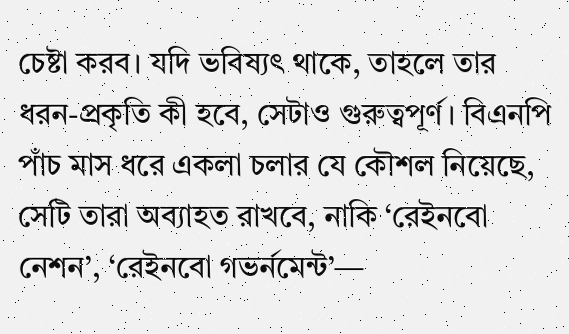চেষ্টা করব। যদি ভবিষ্যৎ থাকে, তাহলে তার ধরন-প্রকৃতি কী হবে, সেটাও গুরুত্বপূর্ণ। বিএনপি পাঁচ মাস ধরে একলা চলার যে কৌশল নিয়েছে, সেটি তারা অব্যাহত রাখবে, নাকি ‘রেইনবো নেশন’, ‘রেইনবো গভর্নমেন্ট’—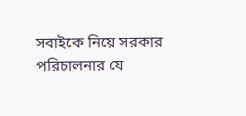সবাইকে নিয়ে সরকার পরিচালনার যে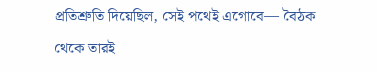প্রতিশ্রুতি দিয়েছিল, সেই পথেই এগোবে— বৈঠক থেকে তারই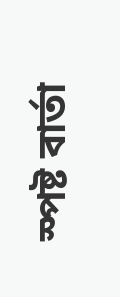স্পষ্ট বার্তা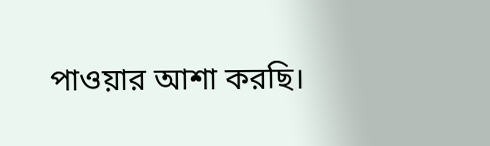পাওয়ার আশা করছি।